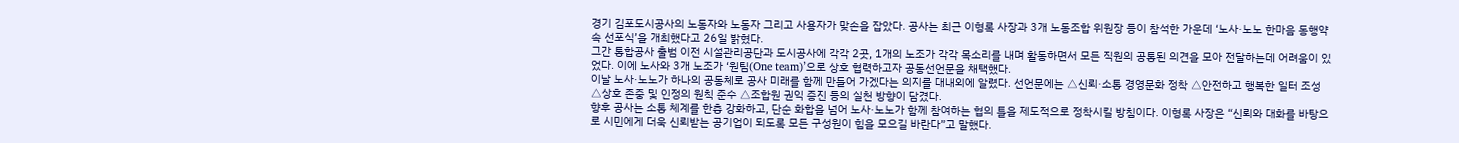경기 김포도시공사의 노동자와 노동자 그리고 사용자가 맞손을 잡았다. 공사는 최근 이형록 사장과 3개 노동조합 위원장 등이 참석한 가운데 ‘노사·노노 한마음 동행약속 선포식’을 개최했다고 26일 밝혔다.
그간 통합공사 출범 이전 시설관리공단과 도시공사에 각각 2곳, 1개의 노조가 각각 목소리를 내며 활동하면서 모든 직원의 공통된 의견을 모아 전달하는데 어려움이 있었다. 이에 노사와 3개 노조가 ‘원팀(One team)’으로 상호 협력하고자 공동선언문을 채택했다.
이날 노사·노노가 하나의 공동체로 공사 미래를 함께 만들어 가겠다는 의지를 대내외에 알렸다. 선언문에는 △신뢰·소통 경영문화 정착 △안전하고 행복한 일터 조성 △상호 존중 및 인정의 원칙 준수 △조합원 권익 증진 등의 실천 방향이 담겼다.
향후 공사는 소통 체계를 한층 강화하고, 단순 화합을 넘어 노사·노노가 함께 참여하는 협의 틀을 제도적으로 정착시킬 방침이다. 이형록 사장은 “신뢰와 대화를 바탕으로 시민에게 더욱 신뢰받는 공기업이 되도록 모든 구성원이 힘을 모으길 바란다”고 말했다.